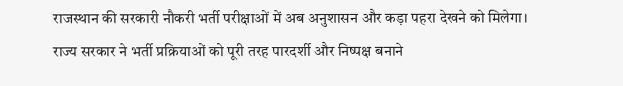राजस्थान की सरकारी नौकरी भर्ती परीक्षाओं में अब अनुशासन और कड़ा पहरा देखने को मिलेगा। राज्य सरकार ने भर्ती प्रक्रियाओं को पूरी तरह पारदर्शी और निष्पक्ष बनाने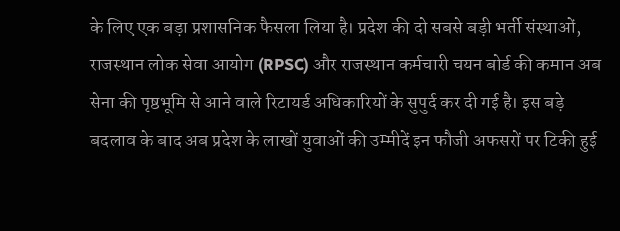के लिए एक बड़ा प्रशासनिक फैसला लिया है। प्रदेश की दो सबसे बड़ी भर्ती संस्थाओं, राजस्थान लोक सेवा आयोग (RPSC) और राजस्थान कर्मचारी चयन बोर्ड की कमान अब सेना की पृष्ठभूमि से आने वाले रिटायर्ड अधिकारियों के सुपुर्द कर दी गई है। इस बड़े बदलाव के बाद अब प्रदेश के लाखों युवाओं की उम्मीदें इन फौजी अफसरों पर टिकी हुई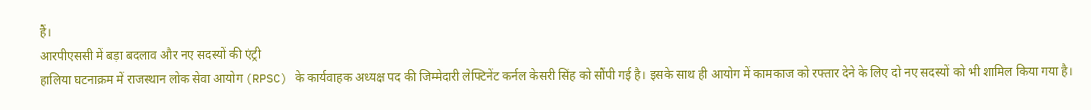हैं।
आरपीएससी में बड़ा बदलाव और नए सदस्यों की एंट्री
हालिया घटनाक्रम में राजस्थान लोक सेवा आयोग (RPSC) के कार्यवाहक अध्यक्ष पद की जिम्मेदारी लेफ्टिनेंट कर्नल केसरी सिंह को सौंपी गई है। इसके साथ ही आयोग में कामकाज को रफ्तार देने के लिए दो नए सदस्यों को भी शामिल किया गया है।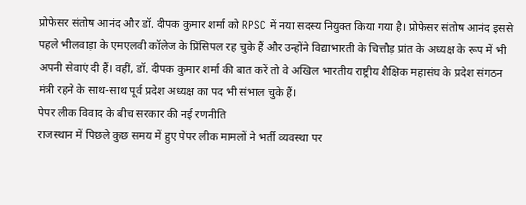प्रोफेसर संतोष आनंद और डॉ. दीपक कुमार शर्मा को RPSC में नया सदस्य नियुक्त किया गया है। प्रोफेसर संतोष आनंद इससे पहले भीलवाड़ा के एमएलवी कॉलेज के प्रिंसिपल रह चुके हैं और उन्होंने विद्याभारती के चित्तौड़ प्रांत के अध्यक्ष के रूप में भी अपनी सेवाएं दी हैं। वहीं, डॉ. दीपक कुमार शर्मा की बात करें तो वे अखिल भारतीय राष्ट्रीय शैक्षिक महासंघ के प्रदेश संगठन मंत्री रहने के साथ-साथ पूर्व प्रदेश अध्यक्ष का पद भी संभाल चुके हैं।
पेपर लीक विवाद के बीच सरकार की नई रणनीति
राजस्थान में पिछले कुछ समय में हुए पेपर लीक मामलों ने भर्ती व्यवस्था पर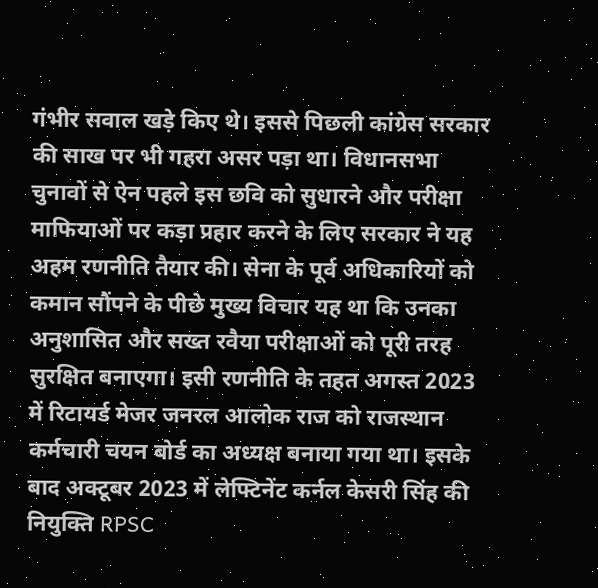गंभीर सवाल खड़े किए थे। इससे पिछली कांग्रेस सरकार की साख पर भी गहरा असर पड़ा था। विधानसभा चुनावों से ऐन पहले इस छवि को सुधारने और परीक्षा माफियाओं पर कड़ा प्रहार करने के लिए सरकार ने यह अहम रणनीति तैयार की। सेना के पूर्व अधिकारियों को कमान सौंपने के पीछे मुख्य विचार यह था कि उनका अनुशासित और सख्त रवैया परीक्षाओं को पूरी तरह सुरक्षित बनाएगा। इसी रणनीति के तहत अगस्त 2023 में रिटायर्ड मेजर जनरल आलोक राज को राजस्थान कर्मचारी चयन बोर्ड का अध्यक्ष बनाया गया था। इसके बाद अक्टूबर 2023 में लेफ्टिनेंट कर्नल केसरी सिंह की नियुक्ति RPSC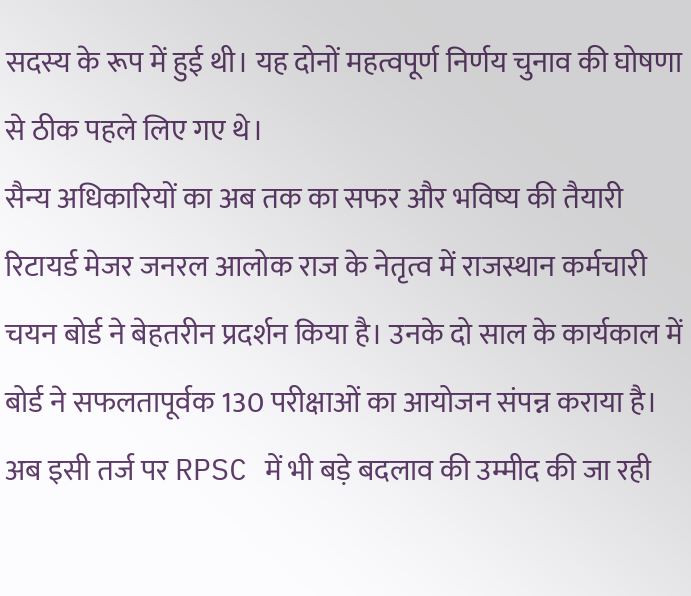सदस्य के रूप में हुई थी। यह दोनों महत्वपूर्ण निर्णय चुनाव की घोषणा से ठीक पहले लिए गए थे।
सैन्य अधिकारियों का अब तक का सफर और भविष्य की तैयारी
रिटायर्ड मेजर जनरल आलोक राज के नेतृत्व में राजस्थान कर्मचारी चयन बोर्ड ने बेहतरीन प्रदर्शन किया है। उनके दो साल के कार्यकाल में बोर्ड ने सफलतापूर्वक 130 परीक्षाओं का आयोजन संपन्न कराया है। अब इसी तर्ज पर RPSC में भी बड़े बदलाव की उम्मीद की जा रही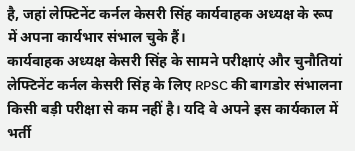है, जहां लेफ्टिनेंट कर्नल केसरी सिंह कार्यवाहक अध्यक्ष के रूप में अपना कार्यभार संभाल चुके हैं।
कार्यवाहक अध्यक्ष केसरी सिंह के सामने परीक्षाएं और चुनौतियां
लेफ्टिनेंट कर्नल केसरी सिंह के लिए RPSC की बागडोर संभालना किसी बड़ी परीक्षा से कम नहीं है। यदि वे अपने इस कार्यकाल में भर्ती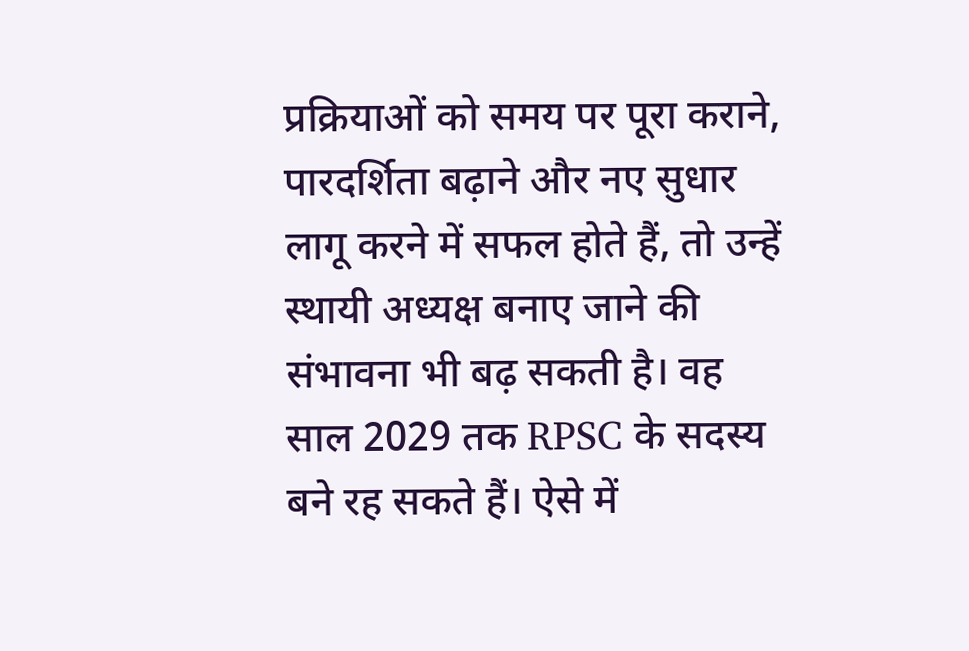प्रक्रियाओं को समय पर पूरा कराने, पारदर्शिता बढ़ाने और नए सुधार लागू करने में सफल होते हैं, तो उन्हें स्थायी अध्यक्ष बनाए जाने की संभावना भी बढ़ सकती है। वह साल 2029 तक RPSC के सदस्य बने रह सकते हैं। ऐसे में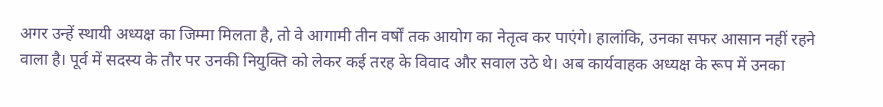अगर उन्हें स्थायी अध्यक्ष का जिम्मा मिलता है, तो वे आगामी तीन वर्षों तक आयोग का नेतृत्व कर पाएंगे। हालांकि, उनका सफर आसान नहीं रहने वाला है। पूर्व में सदस्य के तौर पर उनकी नियुक्ति को लेकर कई तरह के विवाद और सवाल उठे थे। अब कार्यवाहक अध्यक्ष के रूप में उनका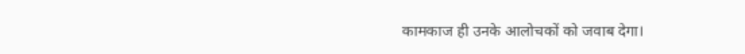कामकाज ही उनके आलोचकों को जवाब देगा।